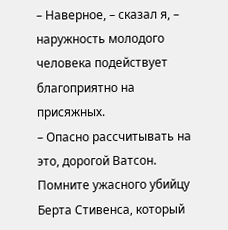– Наверное, – сказал я, – наружность молодого человека подействует благоприятно на присяжных.
– Опасно рассчитывать на это, дорогой Ватсон. Помните ужасного убийцу Берта Стивенса, который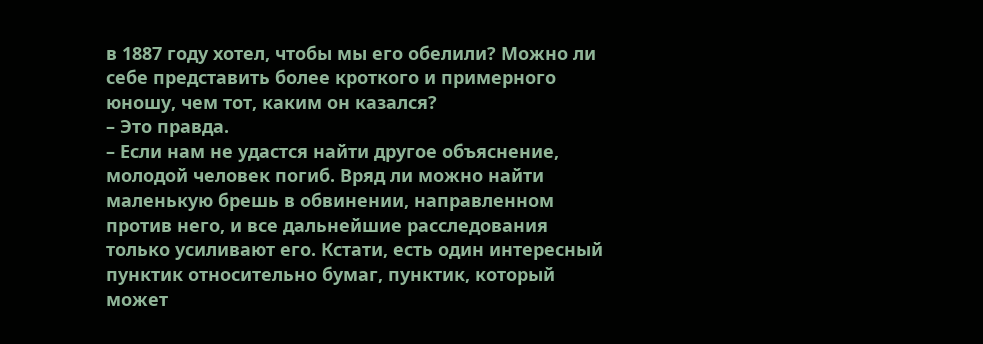в 1887 году хотел, чтобы мы его обелили? Можно ли себе представить более кроткого и примерного юношу, чем тот, каким он казался?
– Это правда.
– Если нам не удастся найти другое объяснение, молодой человек погиб. Вряд ли можно найти маленькую брешь в обвинении, направленном против него, и все дальнейшие расследования только усиливают его. Кстати, есть один интересный пунктик относительно бумаг, пунктик, который может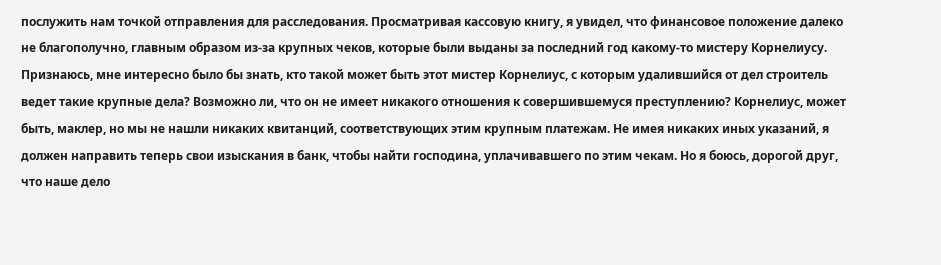послужить нам точкой отправления для расследования. Просматривая кассовую книгу, я увидел, что финансовое положение далеко не благополучно, главным образом из-за крупных чеков, которые были выданы за последний год какому-то мистеру Корнелиусу. Признаюсь, мне интересно было бы знать, кто такой может быть этот мистер Корнелиус, с которым удалившийся от дел строитель ведет такие крупные дела? Возможно ли, что он не имеет никакого отношения к совершившемуся преступлению? Корнелиус, может быть, маклер, но мы не нашли никаких квитанций, соответствующих этим крупным платежам. Не имея никаких иных указаний, я должен направить теперь свои изыскания в банк, чтобы найти господина, уплачивавшего по этим чекам. Но я боюсь, дорогой друг, что наше дело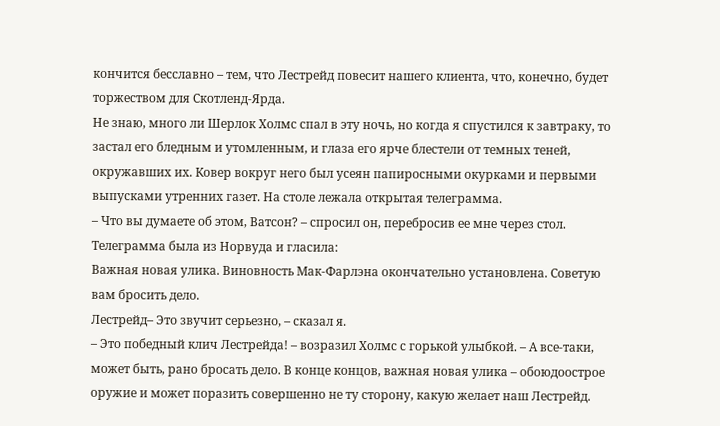кончится бесславно – тем, что Лестрейд повесит нашего клиента, что, конечно, будет торжеством для Скотленд-Ярда.
Не знаю, много ли Шерлок Холмс спал в эту ночь, но когда я спустился к завтраку, то застал его бледным и утомленным, и глаза его ярче блестели от темных теней, окружавших их. Ковер вокруг него был усеян папиросными окурками и первыми выпусками утренних газет. На столе лежала открытая телеграмма.
– Что вы думаете об этом, Ватсон? – спросил он, перебросив ее мне через стол.
Телеграмма была из Норвуда и гласила:
Важная новая улика. Виновность Мак-Фарлэна окончательно установлена. Советую вам бросить дело.
Лестрейд– Это звучит серьезно, – сказал я.
– Это победный клич Лестрейда! – возразил Холмс с горькой улыбкой. – А все-таки, может быть, рано бросать дело. В конце концов, важная новая улика – обоюдоострое оружие и может поразить совершенно не ту сторону, какую желает наш Лестрейд.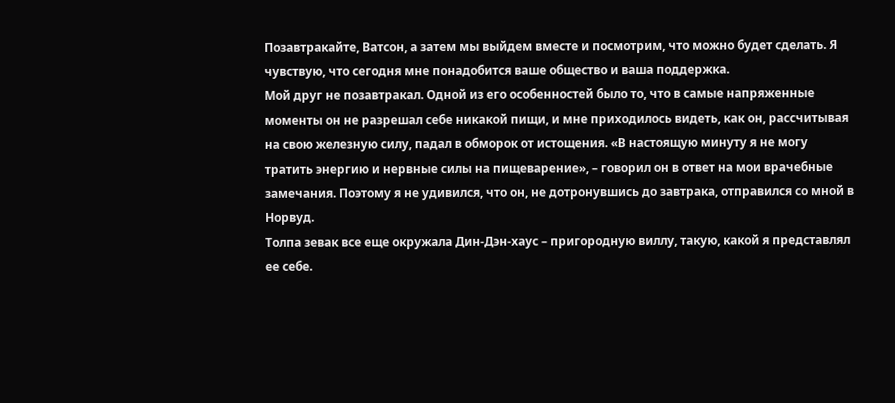Позавтракайте, Ватсон, а затем мы выйдем вместе и посмотрим, что можно будет сделать. Я чувствую, что сегодня мне понадобится ваше общество и ваша поддержка.
Мой друг не позавтракал. Одной из его особенностей было то, что в самые напряженные моменты он не разрешал себе никакой пищи, и мне приходилось видеть, как он, рассчитывая на свою железную силу, падал в обморок от истощения. «В настоящую минуту я не могу тратить энергию и нервные силы на пищеварение», – говорил он в ответ на мои врачебные замечания. Поэтому я не удивился, что он, не дотронувшись до завтрака, отправился со мной в Норвуд.
Толпа зевак все еще окружала Дин-Дэн-хаус – пригородную виллу, такую, какой я представлял ее себе.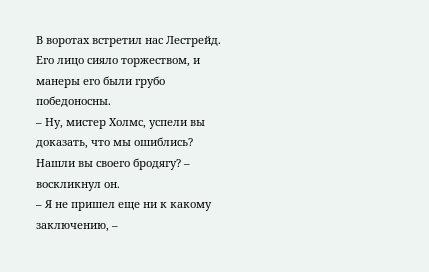В воротах встретил нас Лестрейд. Его лицо сияло торжеством, и манеры его были грубо победоносны.
– Ну, мистер Холмс, успели вы доказать, что мы ошиблись? Нашли вы своего бродягу? – воскликнул он.
– Я не пришел еще ни к какому заключению, –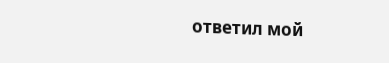ответил мой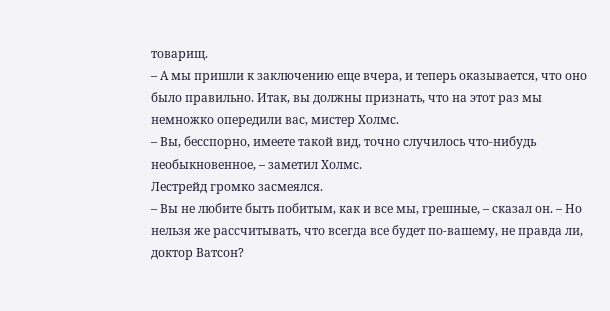товарищ.
– А мы пришли к заключению еще вчера, и теперь оказывается, что оно было правильно. Итак, вы должны признать, что на этот раз мы немножко опередили вас, мистер Холмс.
– Вы, бесспорно, имеете такой вид, точно случилось что-нибудь необыкновенное, – заметил Холмс.
Лестрейд громко засмеялся.
– Вы не любите быть побитым, как и все мы, грешные, – сказал он. – Но нельзя же рассчитывать, что всегда все будет по-вашему, не правда ли, доктор Ватсон?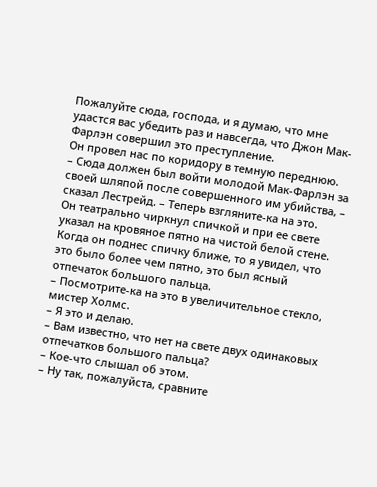Пожалуйте сюда, господа, и я думаю, что мне удастся вас убедить раз и навсегда, что Джон Мак-Фарлэн совершил это преступление.
Он провел нас по коридору в темную переднюю.
– Сюда должен был войти молодой Мак-Фарлэн за своей шляпой после совершенного им убийства, – сказал Лестрейд. – Теперь взгляните-ка на это.
Он театрально чиркнул спичкой и при ее свете указал на кровяное пятно на чистой белой стене. Когда он поднес спичку ближе, то я увидел, что это было более чем пятно, это был ясный отпечаток большого пальца.
– Посмотрите-ка на это в увеличительное стекло, мистер Холмс.
– Я это и делаю.
– Вам известно, что нет на свете двух одинаковых отпечатков большого пальца?
– Кое-что слышал об этом.
– Ну так, пожалуйста, сравните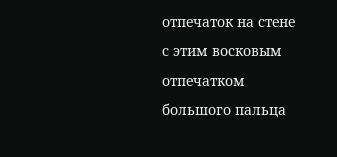отпечаток на стене с этим восковым отпечатком большого пальца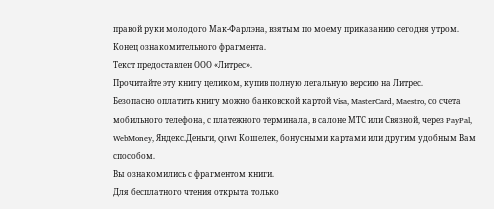правой руки молодого Мак-Фарлэна, взятым по моему приказанию сегодня утром.
Конец ознакомительного фрагмента.
Текст предоставлен ООО «Литрес».
Прочитайте эту книгу целиком, купив полную легальную версию на Литрес.
Безопасно оплатить книгу можно банковской картой Visa, MasterCard, Maestro, со счета мобильного телефона, с платежного терминала, в салоне МТС или Связной, через PayPal, WebMoney, Яндекс.Деньги, QIWI Кошелек, бонусными картами или другим удобным Вам способом.
Вы ознакомились с фрагментом книги.
Для бесплатного чтения открыта только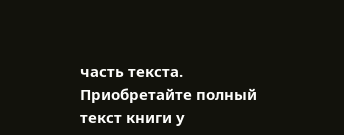часть текста.
Приобретайте полный текст книги у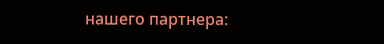нашего партнера: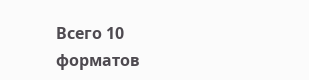Всего 10 форматов